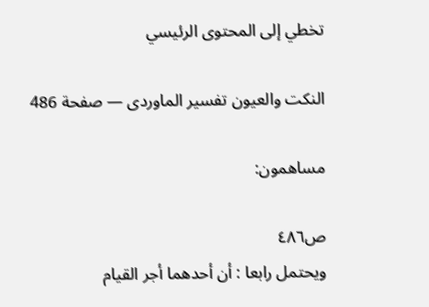تخطي إلى المحتوى الرئيسي

النكت والعيون تفسير الماوردى — صفحة 486

مساهمون:

ص٤٨٦
ويحتمل رابعا : أن أحدهما أجر القيام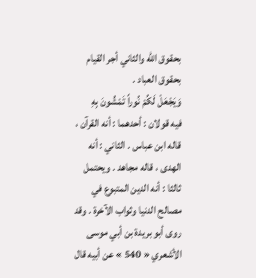بحقوق اللّه والثاني أجر القيام بحقوق العباد .
وَيَجْعَلْ لَكُمْ نُوراً تَمْشُونَ بِهِ
فيه قولان : أحدهما : أنه القرآن ، قاله ابن عباس . الثاني : أنه الهدى ، قاله مجاهد . ويحتمل ثالثا : أنه الدين المتبوع في مصالح الدنيا وثواب الآخرة . وقد روى أبو بريدة بن أبي موسى الأشعري « 540 » عن أبيه قال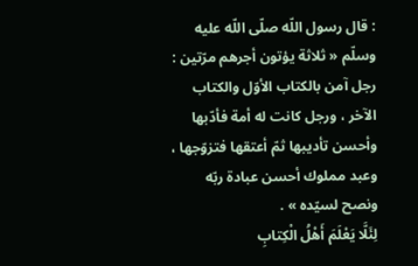: قال رسول اللّه صلّى اللّه عليه وسلّم « ثلاثة يؤتون أجرهم مرّتين : رجل آمن بالكتاب الأوّل والكتاب الآخر ، ورجل كانت له أمة فأدّبها وأحسن تأديبها ثمّ أعتقها فتزوّجها ، وعبد مملوك أحسن عبادة ربّه ونصح لسيّده » .
لِئَلَّا يَعْلَمَ أَهْلُ الْكِتابِ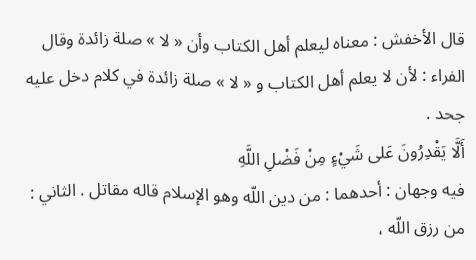قال الأخفش : معناه ليعلم أهل الكتاب وأن « لا » صلة زائدة وقال الفراء : لأن لا يعلم أهل الكتاب و « لا » صلة زائدة في كلام دخل عليه جحد .
أَلَّا يَقْدِرُونَ عَلى شَيْءٍ مِنْ فَضْلِ اللَّهِ
فيه وجهان : أحدهما : من دين اللّه وهو الإسلام قاله مقاتل . الثاني : من رزق اللّه ،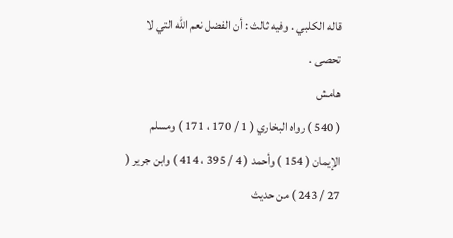قاله الكلبي . وفيه ثالث : أن الفضل نعم اللّه التي لا تحصى .
هامش
( 540 ) رواه البخاري ( 1 / 170 ، 171 ) ومسلم الإيمان ( 154 ) وأحمد ( 4 / 395 ، 414 ) وابن جرير ( 27 / 243 ) من حديث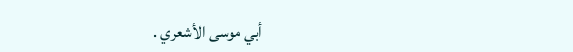أبي موسى الأشعري .